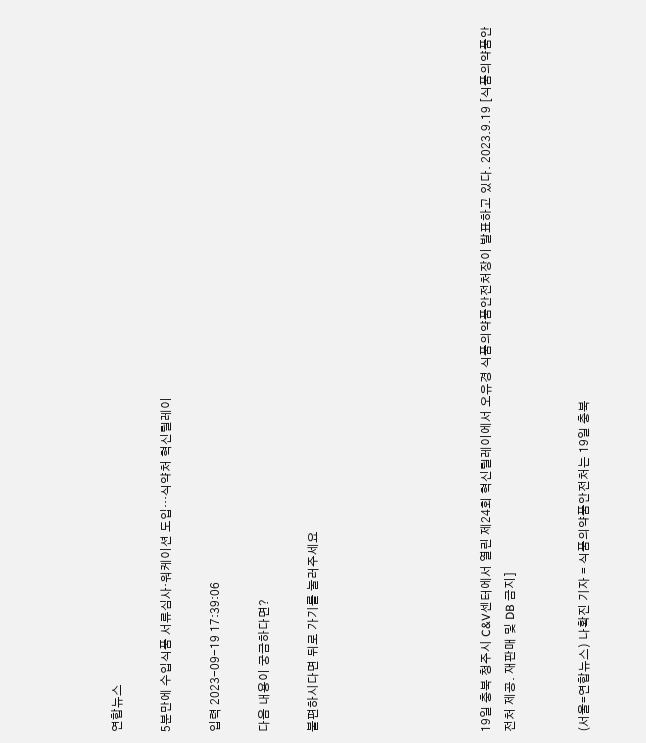연합뉴스

5분만에 수입식품 서류심사·워케이션 도입…식약처 혁신릴레이

입력 2023-09-19 17:39:06

다음 내용이 궁금하다면?

불편하시다면 뒤로 가기를 눌러주세요






19일 충북 청주시 C&V센터에서 열린 제24회 혁신릴레이에서 오유경 식품의약품안전처장이 발표하고 있다. 2023.9.19 [식품의약품안전처 제공. 재판매 및 DB 금지]


(서울=연합뉴스) 나확진 기자 = 식품의약품안전처는 19일 충북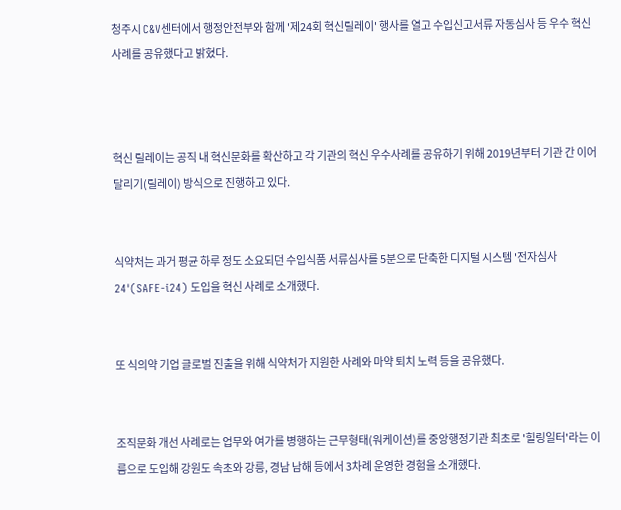청주시 C&V센터에서 행정안전부와 함께 '제24회 혁신릴레이' 행사를 열고 수입신고서류 자동심사 등 우수 혁신 사례를 공유했다고 밝혔다.



혁신 릴레이는 공직 내 혁신문화를 확산하고 각 기관의 혁신 우수사례를 공유하기 위해 2019년부터 기관 간 이어달리기(릴레이) 방식으로 진행하고 있다.


식약처는 과거 평균 하루 정도 소요되던 수입식품 서류심사를 5분으로 단축한 디지털 시스템 '전자심사24'(SAFE-i24) 도입을 혁신 사례로 소개했다.


또 식의약 기업 글로벌 진출을 위해 식약처가 지원한 사례와 마약 퇴치 노력 등을 공유했다.


조직문화 개선 사례로는 업무와 여가를 병행하는 근무형태(워케이션)를 중앙행정기관 최초로 '힐링일터'라는 이름으로 도입해 강원도 속초와 강릉, 경남 남해 등에서 3차례 운영한 경험을 소개했다.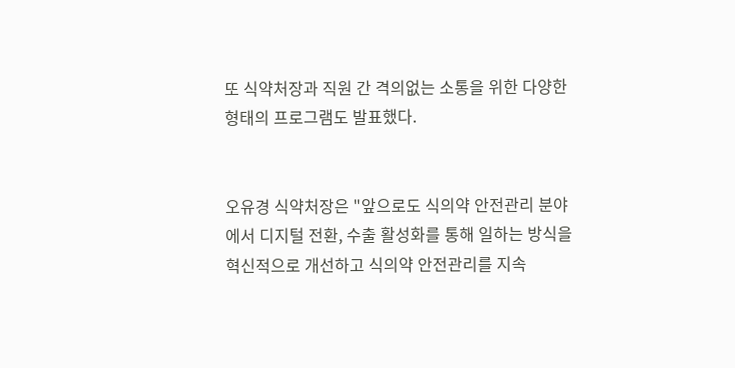또 식약처장과 직원 간 격의없는 소통을 위한 다양한 형태의 프로그램도 발표했다.


오유경 식약처장은 "앞으로도 식의약 안전관리 분야에서 디지털 전환, 수출 활성화를 통해 일하는 방식을 혁신적으로 개선하고 식의약 안전관리를 지속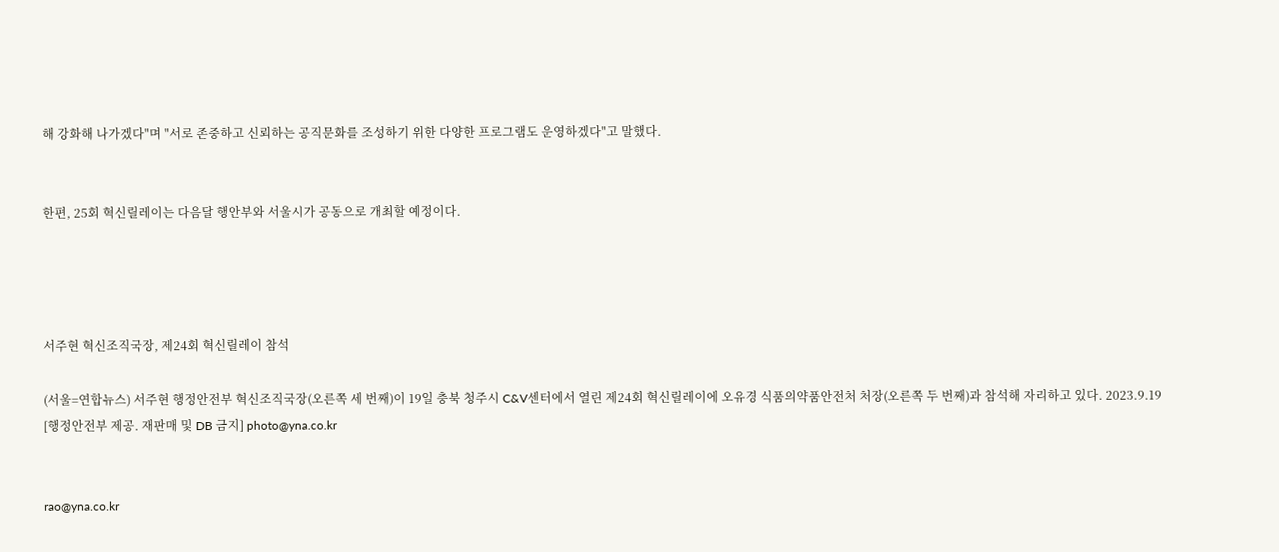해 강화해 나가겠다"며 "서로 존중하고 신뢰하는 공직문화를 조성하기 위한 다양한 프로그램도 운영하겠다"고 말했다.


한편, 25회 혁신릴레이는 다음달 행안부와 서울시가 공동으로 개최할 예정이다.




서주현 혁신조직국장, 제24회 혁신릴레이 참석

(서울=연합뉴스) 서주현 행정안전부 혁신조직국장(오른쪽 세 번째)이 19일 충북 청주시 C&V센터에서 열린 제24회 혁신릴레이에 오유경 식품의약품안전처 처장(오른쪽 두 번째)과 참석해 자리하고 있다. 2023.9.19 [행정안전부 제공. 재판매 및 DB 금지] photo@yna.co.kr


rao@yna.co.kr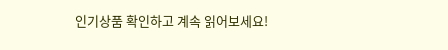인기상품 확인하고 계속 읽어보세요!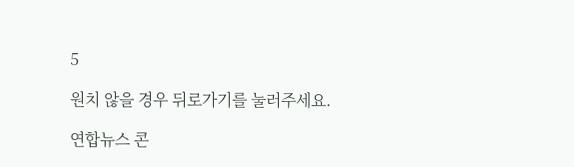5

원치 않을 경우 뒤로가기를 눌러주세요.

연합뉴스 콘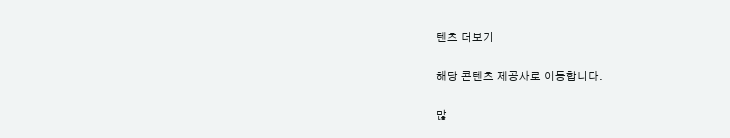텐츠 더보기

해당 콘텐츠 제공사로 이동합니다.

많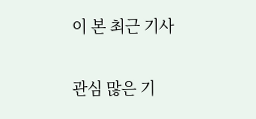이 본 최근 기사

관심 많은 기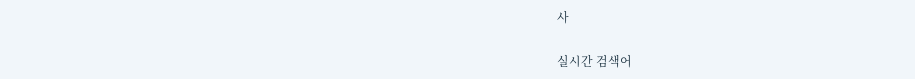사

실시간 검색어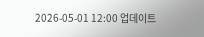2026-05-01 12:00 업데이트